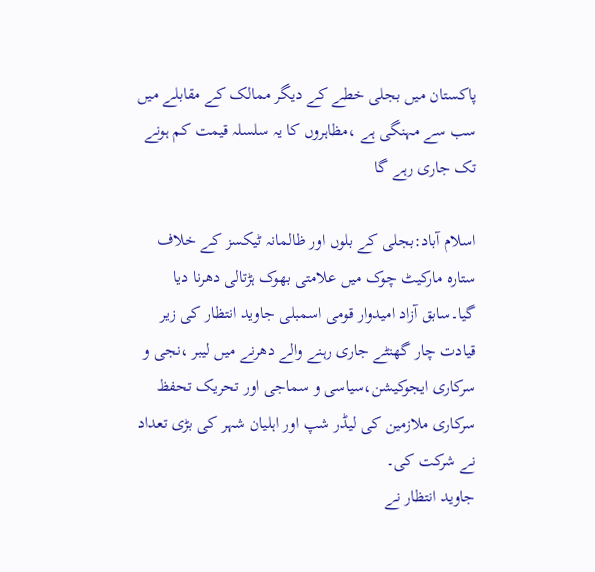پاکستان میں بجلی خطے کے دیگر ممالک کے مقابلے میں سب سے مہنگی ہے ،مظاہروں کا یہ سلسلہ قیمت کم ہونے تک جاری رہے گا

اسلام آباد:بجلی کے بلوں اور ظالمانہ ٹیکسز کے خلاف ستارہ مارکیٹ چوک میں علامتی بھوک ہڑتالی دھرنا دیا گیا۔سابق آزاد امیدوار قومی اسمبلی جاوید انتظار کی زیر قیادت چار گھنٹے جاری رہنے والے دھرنے میں لیبر ،نجی و سرکاری ایجوکیشن،سیاسی و سماجی اور تحریک تحفظ سرکاری ملازمین کی لیڈر شپ اور اہلیان شہر کی بڑی تعداد نے شرکت کی۔
جاوید انتظار نے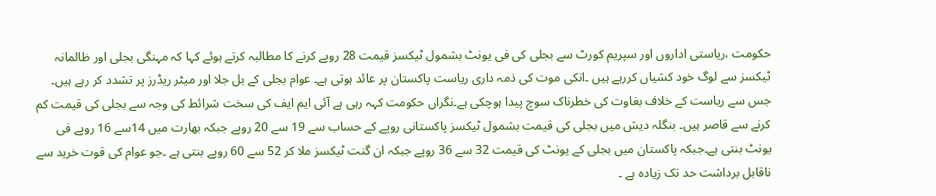حکومت ،ریاستی اداروں اور سپریم کورٹ سے بجلی کی فی یونٹ بشمول ٹیکسز قیمت 28 روپے کرنے کا مطالبہ کرتے ہوئے کہا کہ مہنگی بجلی اور ظالمانہ ٹیکسز سے لوگ خود کشیاں کررہے ہیں ۔انکی موت کی ذمہ داری ریاست پاکستان پر عائد ہوتی ہے۔ عوام بجلی کے بل جلا اور میٹر ریڈرز پر تشدد کر رہے ہیں۔ جس سے ریاست کے خلاف بغاوت کی خطرناک سوچ پیدا ہوچکی ہے۔نگراں حکومت کہہ رہی ہے آئی ایم ایف کی سخت شرائط کی وجہ سے بجلی کی قیمت کم کرنے سے قاصر ہیں۔ بنگلہ دیش میں بجلی کی قیمت بشمول ٹیکسز پاکستانی روپے کے حساب سے 19 سے 20 روپے جبکہ بھارت میں 14سے 16 روپے فی یونٹ بنتی ہے۔جبکہ پاکستان میں بجلی کے یونٹ کی قیمت 32 سے 36 روپے جبکہ ان گنت ٹیکسز ملا کر 52 سے 60 روپے بنتی ہے ۔جو عوام کی قوت خرید سے ناقابل برداشت حد تک زیادہ ہے ۔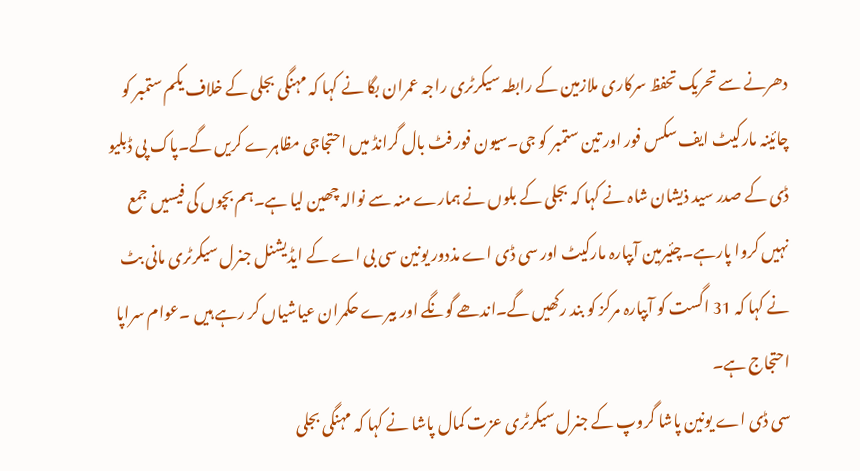دھرنے سے تحریک تحفظ سرکاری ملازمین کے رابطہ سیکرٹری راجہ عمران بگا نے کہا کہ مہنگی بجلی کے خلاف یکم ستمبر کو چائینہ مارکیٹ ایف سکس فور اور تین ستمبر کو جی۔سیون فور فٹ بال گرانڈ میں احتجاجی مظاہرے کریں گے۔پاک پی ڈبلیو ڈی کے صدر سید ذیشان شاہ نے کہا کہ بجلی کے بلوں نے ہمارے منہ سے نوالہ چھین لیا ہے۔ہم بچوں کی فیسیں جمع نہیں کروا پارہے۔چئیرمین آبپارہ مارکیٹ اور سی ڈی اے مذدور یونین سی بی اے کے ایڈیشنل جنرل سیکرٹری مانی بٹ نے کہا کہ 31 اگست کو آبپارہ مرکز کو بند رکھیں گے۔اندھے گونگے اور بیرے حکمران عیاشیاں کر رہے ہیں ۔عوام سراپا احتجاج ہے۔
سی ڈی اے یونین پاشا گروپ کے جنرل سیکرٹری عزت کمال پاشا نے کہا کہ مہنگی بجلی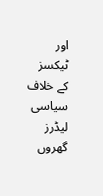اور ٹیکسز کے خلاف سیاسی لیڈرز گھروں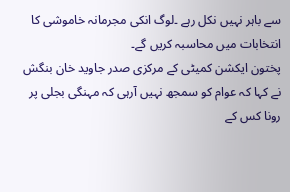سے باہر نہیں نکل رہے ۔لوگ انکی مجرمانہ خاموشی کا انتخابات میں محاسبہ کریں گے۔
پختون ایکشن کمیٹی کے مرکزی صدر جاوید خان بنگش نے کہا کہ عوام کو سمجھ نہیں آرہی کہ مہنگی بجلی پر رونا کس کے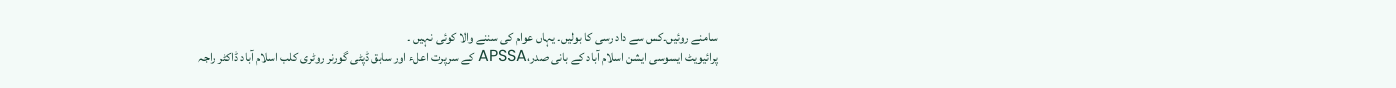سامنے روئیں۔کس سے داد رسی کا بولیں۔ یہاں عوام کی سننے والا کوئی نہیں ۔
پرائیویٹ ایسوسی ایشن اسلام آباد کے بانی صدر،APSSA کے سرپرت اعلء اور سابق ڈپٹی گورنر روٹری کلب اسلام آباد ڈاکٹر راجہ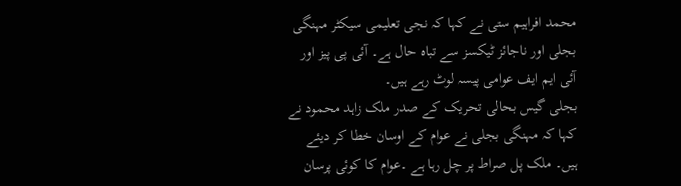محمد افراہیم ستی نے کہا کہ نجی تعلیمی سیکٹر مہنگی بجلی اور ناجائز ٹیکسز سے تباہ حال ہے۔ آئی پی پیز اور آئی ایم ایف عوامی پیسہ لوٹ رہے ہیں۔
بجلی گیس بحالی تحریک کے صدر ملک زاہد محمود نے کہا کہ مہنگی بجلی نے عوام کے اوسان خطا کر دیئے ہیں۔ ملک پل صراط پر چل رہا ہے ۔عوام کا کوئی پرسان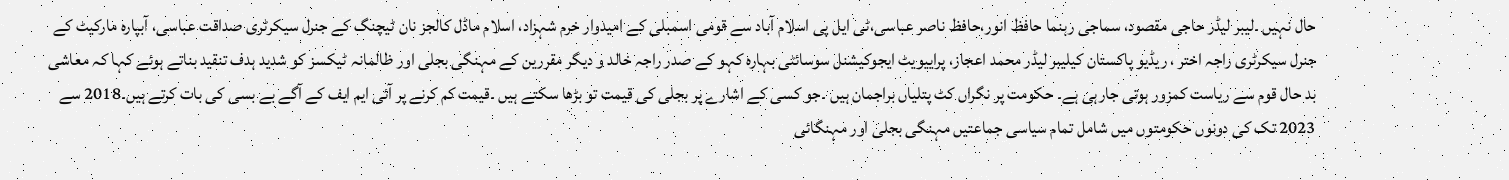حال نہیں ۔لیبر لیڈر حاجی مقصود، سماجی رہنما حافظ انور،حافظ ناصر عباسی،ٹی ایل پی اسلام آباد سے قومی اسمبلی کے امیدوار خرم شہزاد، اسلام ماڈل کالجز نان ٹیچنگ کے جنرل سیکرٹری صداقت عباسی، آبپارہ مارکیٹ کے جنرل سیکرٹری راجہ اختر ، ریڈیو پاکستان کیلیبر لیڈر محمد اعجاز، پراییویٹ ایجوکیشنل سوسائٹی بہارہ کہو کے صدر راجہ خالد و دیگر مقررین کے مہنگی بجلی اور ظالمانہ ٹیکسز کو شدید ہدف تنقید بناتے ہوئے کہا کہ معاشی بد حال قوم سے ریاست کمزور ہوتی جارہی ہے۔ حکومت پر نگراں کٹ پتلیاں براجمان ہیں ۔جو کسی کے اشارے پر بجلی کی قیمت تو بڑھا سکتے ہیں ۔قیمت کم کرنے پر آئی ایم ایف کے آگے بے بسی کی بات کرتے ہیں۔2018 سے 2023 تک کی دونوں حکومتوں میں شامل تمام سیاسی جماعتیں مہنگی بجلی اور مہنگائی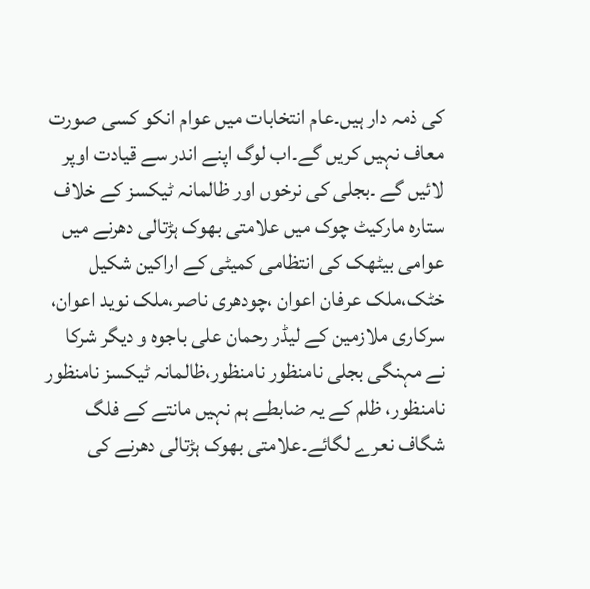کی ذمہ دار ہیں۔عام انتخابات میں عوام انکو کسی صورت معاف نہیں کریں گے۔اب لوگ اپنے اندر سے قیادت اوپر لائیں گے ۔بجلی کی نرخوں اور ظالمانہ ٹیکسز کے خلاف ستارہ مارکیٹ چوک میں علامتی بھوک ہڑتالی دھرنے میں عوامی بیٹھک کی انتظامی کمیٹی کے اراکین شکیل خٹک،ملک عرفان اعوان ،چودھری ناصر،ملک نوید اعوان، سرکاری ملازمین کے لیڈر رحمان علی باجوہ و دیگر شرکا نے مہنگی بجلی نامنظور نامنظور،ظالمانہ ٹیکسز نامنظور نامنظور، ظلم کے یہ ضابطے ہم نہیں مانتے کے فلگ شگاف نعرے لگائے۔علامتی بھوک ہڑتالی دھرنے کی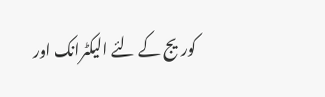کوریج کے لئے الیکٹرانک اور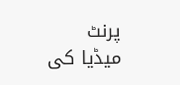پرنٹ میڈیا کی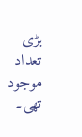بڑی تعداد موجود تھی۔